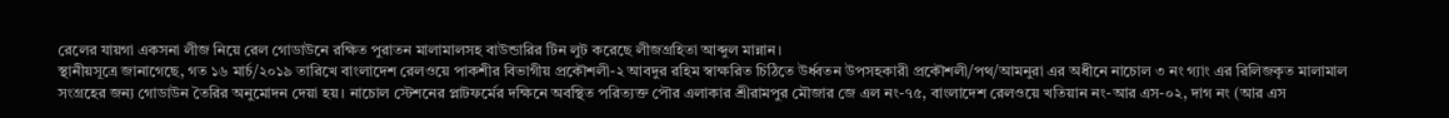রেলের যায়গা একসনা লীজ নিয়ে রেল গোডাউনে রক্ষিত পুরাতন মালামালসহ বাউন্ডারির টিন লুট করেছে লীজগ্রহিতা আব্দুল মান্নান।
স্থানীয়সূত্রে জানাগেছে, গত ১৬ মার্চ/২০১৯ তারিখে বাংলাদেশ রেলওয়ে পাকশীর বিভাগীয় প্রকৌশলী-২ আবদুর রহিম স্বাক্ষরিত চিঠিতে উর্ধ্বতন উপসহকারী প্রকৌশলী/পথ/আমনুরা এর অধীনে নাচোল ৩ নং গ্যাং এর রিলিজকৃত মালামাল সংগ্রহের জন্য গোডাউন তৈরির অনুমোদন দেয়া হয়। নাচোল স্টেশনের প্লাটফর্মের দক্ষিনে অবস্থিত পরিত্যক্ত পৌর এলাকার শ্রীরামপুর মৌজার জে এল নং-৭৫, বাংলাদেশ রেলওয়ে খতিয়ান নং-আর এস-০২, দাগ নং (আর এস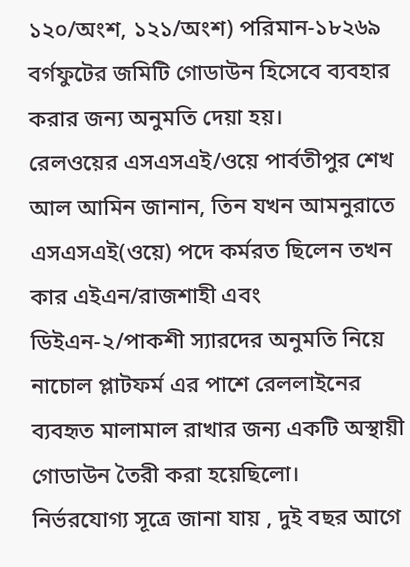১২০/অংশ, ১২১/অংশ) পরিমান-১৮২৬৯ বর্গফুটের জমিটি গোডাউন হিসেবে ব্যবহার করার জন্য অনুমতি দেয়া হয়।
রেলওয়ের এসএসএই/ওয়ে পার্বতীপুর শেখ আল আমিন জানান, তিন যখন আমনুরাতে এসএসএই(ওয়ে) পদে কর্মরত ছিলেন তখন কার এইএন/রাজশাহী এবং ডিইএন-২/পাকশী স্যারদের অনুমতি নিয়ে নাচোল প্লাটফর্ম এর পাশে রেললাইনের ব্যবহৃত মালামাল রাখার জন্য একটি অস্থায়ী গোডাউন তৈরী করা হয়েছিলো।
নির্ভরযোগ্য সূত্রে জানা যায় , দুই বছর আগে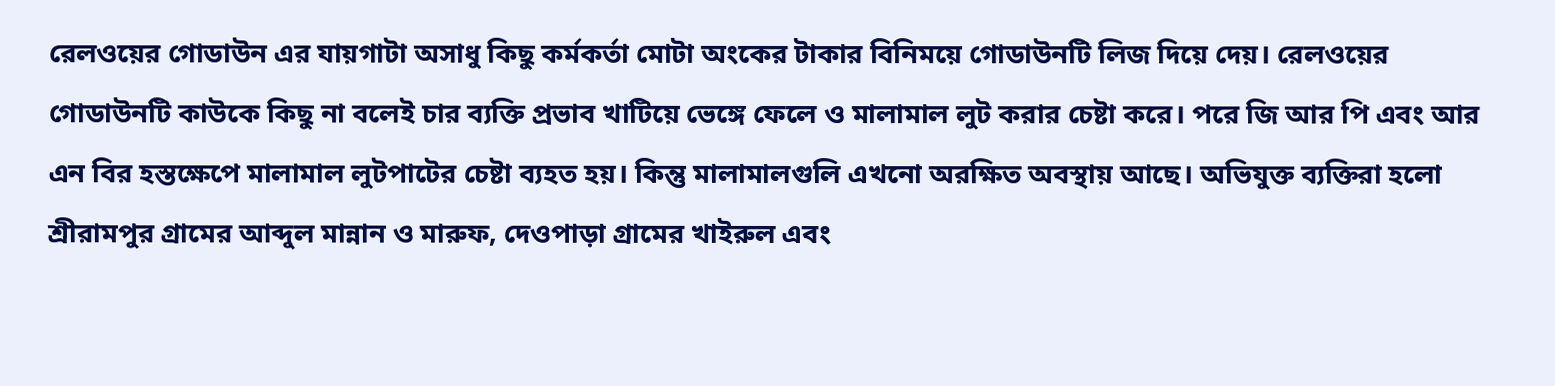রেলওয়ের গোডাউন এর যায়গাটা অসাধু কিছু কর্মকর্তা মোটা অংকের টাকার বিনিময়ে গোডাউনটি লিজ দিয়ে দেয়। রেলওয়ের গোডাউনটি কাউকে কিছু না বলেই চার ব্যক্তি প্রভাব খাটিয়ে ভেঙ্গে ফেলে ও মালামাল লুট করার চেষ্টা করে। পরে জি আর পি এবং আর এন বির হস্তক্ষেপে মালামাল লুটপাটের চেষ্টা ব্যহত হয়। কিন্তু মালামালগুলি এখনো অরক্ষিত অবস্থায় আছে। অভিযুক্ত ব্যক্তিরা হলো শ্রীরামপুর গ্রামের আব্দুল মান্নান ও মারুফ, দেওপাড়া গ্রামের খাইরুল এবং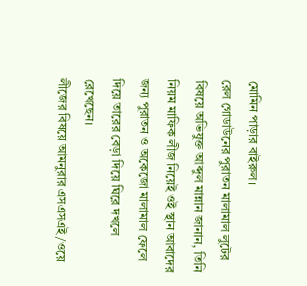মোমিন পাড়ার বাইরুল।
রেল গোডাউনের পুরাতন মালামাল লুটের বিষয়ে অভিযুক্ত আব্দুল মান্নান জানান, তিনি নিয়ম মাফিক লীজ নিয়েই ওই স্থান আবাদের জন্য পুরাতন ও অকেজো মালামাল ফেলে দিয়ে তারের বেড়া দিয়ে ঘিরে দখলে রেখেছেন।
লীজের বিষয়ে আমনুরার এসএসএই/ওয়ে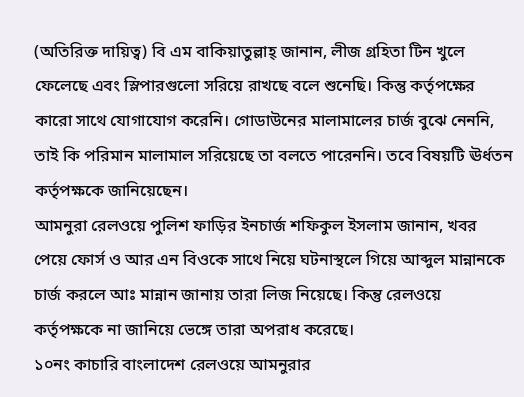(অতিরিক্ত দায়িত্ব) বি এম বাকিয়াতুল্লাহ্ জানান, লীজ গ্রহিতা টিন খুলে ফেলেছে এবং স্লিপারগুলো সরিয়ে রাখছে বলে শুনেছি। কিন্তু কর্তৃপক্ষের কারো সাথে যোগাযোগ করেনি। গোডাউনের মালামালের চার্জ বুঝে নেননি, তাই কি পরিমান মালামাল সরিয়েছে তা বলতে পারেননি। তবে বিষয়টি ঊর্ধতন কর্তৃপক্ষকে জানিয়েছেন।
আমনুরা রেলওয়ে পুলিশ ফাড়ির ইনচার্জ শফিকুল ইসলাম জানান, খবর পেয়ে ফোর্স ও আর এন বিওকে সাথে নিয়ে ঘটনাস্থলে গিয়ে আব্দুল মান্নানকে চার্জ করলে আঃ মান্নান জানায় তারা লিজ নিয়েছে। কিন্তু রেলওয়ে কর্তৃপক্ষকে না জানিয়ে ভেঙ্গে তারা অপরাধ করেছে।
১০নং কাচারি বাংলাদেশ রেলওয়ে আমনুরার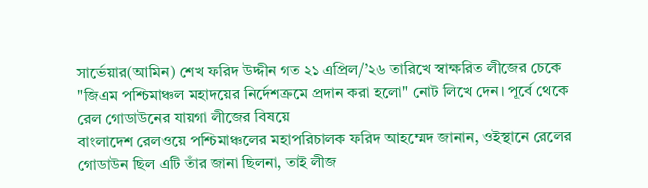সার্ভেয়ার(আমিন) শেখ ফরিদ উদ্দীন গত ২১ এপ্রিল/’২৬ তারিখে স্বাক্ষরিত লীজের চেকে "জিএম পশ্চিমাঞ্চল মহাদয়ের নির্দেশক্রমে প্রদান করা হলো" নোট লিখে দেন। পূর্বে থেকে রেল গোডাউনের যায়গা লীজের বিষয়ে
বাংলাদেশ রেলওয়ে পশ্চিমাঞ্চলের মহাপরিচালক ফরিদ আহম্মেদ জানান, ওইস্থানে রেলের গোডাউন ছিল এটি তাঁর জানা ছিলনা, তাই লীজ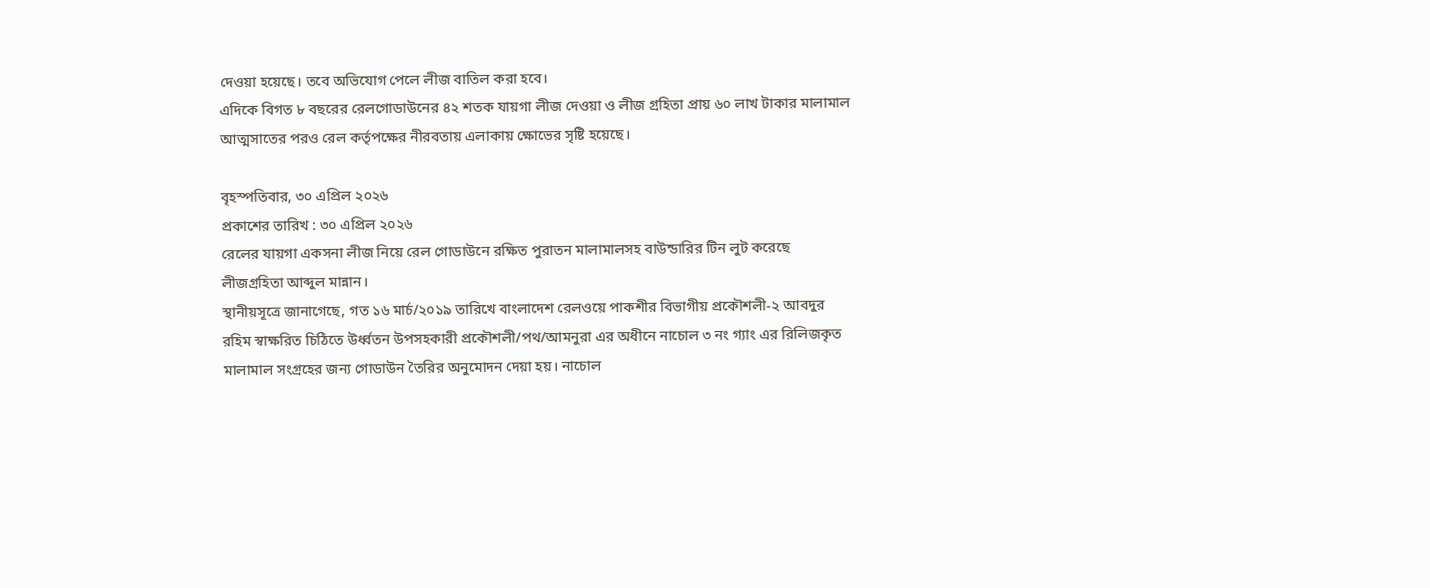দেওয়া হয়েছে। তবে অভিযোগ পেলে লীজ বাতিল করা হবে।
এদিকে বিগত ৮ বছরের রেলগোডাউনের ৪২ শতক যায়গা লীজ দেওয়া ও লীজ গ্রহিতা প্রায় ৬০ লাখ টাকার মালামাল আত্মসাতের পরও রেল কর্তৃপক্ষের নীরবতায় এলাকায় ক্ষোভের সৃষ্টি হয়েছে।

বৃহস্পতিবার, ৩০ এপ্রিল ২০২৬
প্রকাশের তারিখ : ৩০ এপ্রিল ২০২৬
রেলের যায়গা একসনা লীজ নিয়ে রেল গোডাউনে রক্ষিত পুরাতন মালামালসহ বাউন্ডারির টিন লুট করেছে লীজগ্রহিতা আব্দুল মান্নান।
স্থানীয়সূত্রে জানাগেছে, গত ১৬ মার্চ/২০১৯ তারিখে বাংলাদেশ রেলওয়ে পাকশীর বিভাগীয় প্রকৌশলী-২ আবদুর রহিম স্বাক্ষরিত চিঠিতে উর্ধ্বতন উপসহকারী প্রকৌশলী/পথ/আমনুরা এর অধীনে নাচোল ৩ নং গ্যাং এর রিলিজকৃত মালামাল সংগ্রহের জন্য গোডাউন তৈরির অনুমোদন দেয়া হয়। নাচোল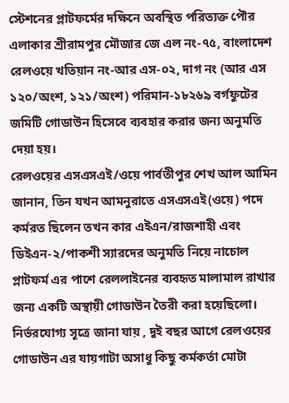স্টেশনের প্লাটফর্মের দক্ষিনে অবস্থিত পরিত্যক্ত পৌর এলাকার শ্রীরামপুর মৌজার জে এল নং-৭৫, বাংলাদেশ রেলওয়ে খতিয়ান নং-আর এস-০২, দাগ নং (আর এস ১২০/অংশ, ১২১/অংশ) পরিমান-১৮২৬৯ বর্গফুটের জমিটি গোডাউন হিসেবে ব্যবহার করার জন্য অনুমতি দেয়া হয়।
রেলওয়ের এসএসএই/ওয়ে পার্বতীপুর শেখ আল আমিন জানান, তিন যখন আমনুরাতে এসএসএই(ওয়ে) পদে কর্মরত ছিলেন তখন কার এইএন/রাজশাহী এবং ডিইএন-২/পাকশী স্যারদের অনুমতি নিয়ে নাচোল প্লাটফর্ম এর পাশে রেললাইনের ব্যবহৃত মালামাল রাখার জন্য একটি অস্থায়ী গোডাউন তৈরী করা হয়েছিলো।
নির্ভরযোগ্য সূত্রে জানা যায় , দুই বছর আগে রেলওয়ের গোডাউন এর যায়গাটা অসাধু কিছু কর্মকর্তা মোটা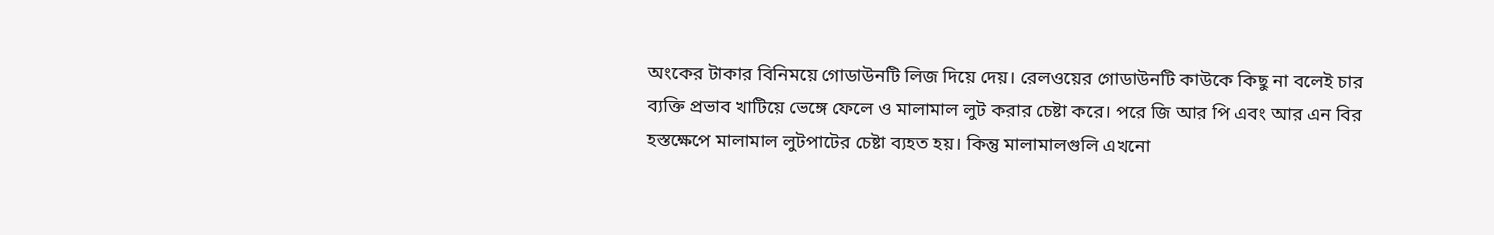অংকের টাকার বিনিময়ে গোডাউনটি লিজ দিয়ে দেয়। রেলওয়ের গোডাউনটি কাউকে কিছু না বলেই চার ব্যক্তি প্রভাব খাটিয়ে ভেঙ্গে ফেলে ও মালামাল লুট করার চেষ্টা করে। পরে জি আর পি এবং আর এন বির হস্তক্ষেপে মালামাল লুটপাটের চেষ্টা ব্যহত হয়। কিন্তু মালামালগুলি এখনো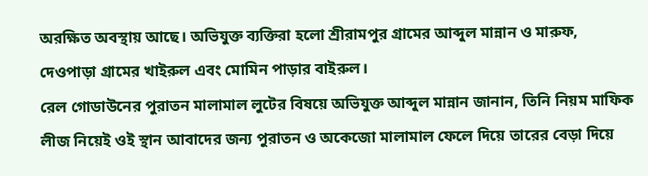অরক্ষিত অবস্থায় আছে। অভিযুক্ত ব্যক্তিরা হলো শ্রীরামপুর গ্রামের আব্দুল মান্নান ও মারুফ, দেওপাড়া গ্রামের খাইরুল এবং মোমিন পাড়ার বাইরুল।
রেল গোডাউনের পুরাতন মালামাল লুটের বিষয়ে অভিযুক্ত আব্দুল মান্নান জানান, তিনি নিয়ম মাফিক লীজ নিয়েই ওই স্থান আবাদের জন্য পুরাতন ও অকেজো মালামাল ফেলে দিয়ে তারের বেড়া দিয়ে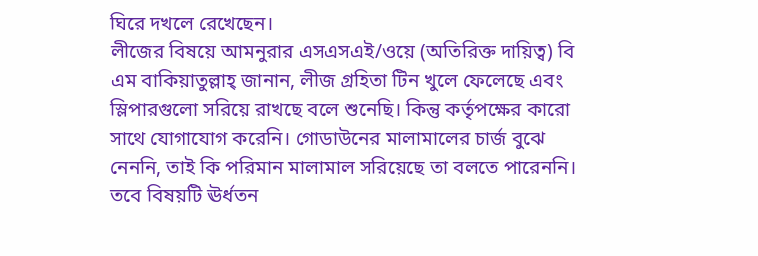ঘিরে দখলে রেখেছেন।
লীজের বিষয়ে আমনুরার এসএসএই/ওয়ে (অতিরিক্ত দায়িত্ব) বি এম বাকিয়াতুল্লাহ্ জানান, লীজ গ্রহিতা টিন খুলে ফেলেছে এবং স্লিপারগুলো সরিয়ে রাখছে বলে শুনেছি। কিন্তু কর্তৃপক্ষের কারো সাথে যোগাযোগ করেনি। গোডাউনের মালামালের চার্জ বুঝে নেননি, তাই কি পরিমান মালামাল সরিয়েছে তা বলতে পারেননি। তবে বিষয়টি ঊর্ধতন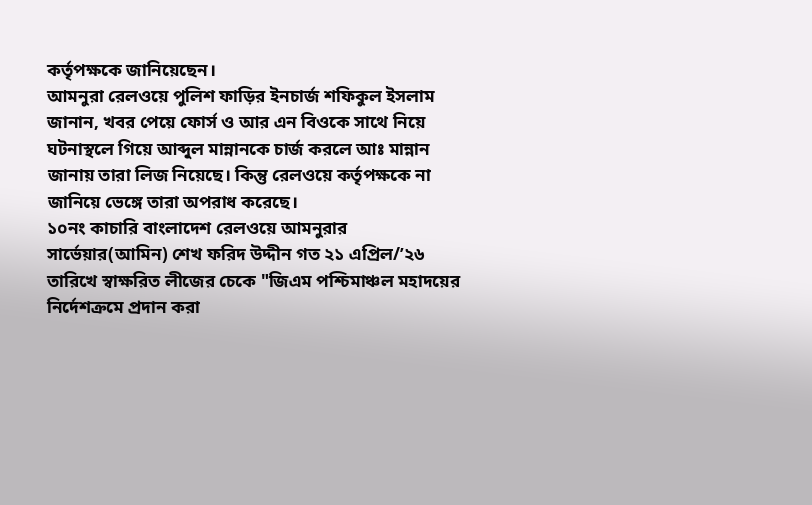কর্তৃপক্ষকে জানিয়েছেন।
আমনুরা রেলওয়ে পুলিশ ফাড়ির ইনচার্জ শফিকুল ইসলাম জানান, খবর পেয়ে ফোর্স ও আর এন বিওকে সাথে নিয়ে ঘটনাস্থলে গিয়ে আব্দুল মান্নানকে চার্জ করলে আঃ মান্নান জানায় তারা লিজ নিয়েছে। কিন্তু রেলওয়ে কর্তৃপক্ষকে না জানিয়ে ভেঙ্গে তারা অপরাধ করেছে।
১০নং কাচারি বাংলাদেশ রেলওয়ে আমনুরার সার্ভেয়ার(আমিন) শেখ ফরিদ উদ্দীন গত ২১ এপ্রিল/’২৬ তারিখে স্বাক্ষরিত লীজের চেকে "জিএম পশ্চিমাঞ্চল মহাদয়ের নির্দেশক্রমে প্রদান করা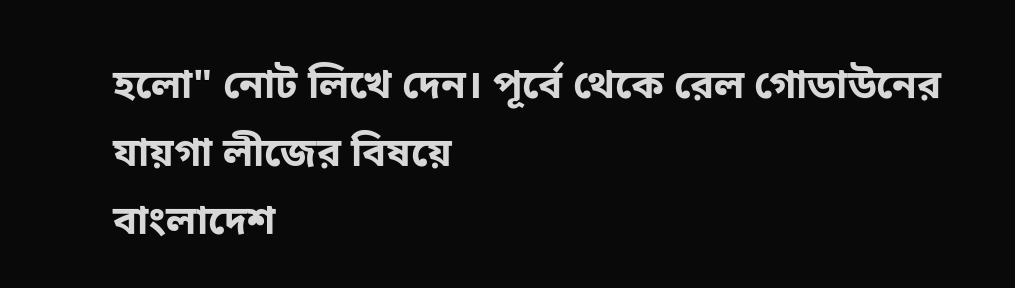হলো" নোট লিখে দেন। পূর্বে থেকে রেল গোডাউনের যায়গা লীজের বিষয়ে
বাংলাদেশ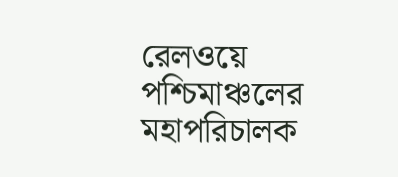রেলওয়ে পশ্চিমাঞ্চলের মহাপরিচালক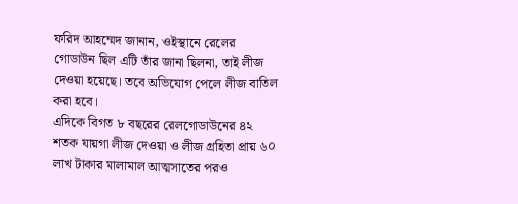ফরিদ আহম্মেদ জানান, ওইস্থানে রেলের গোডাউন ছিল এটি তাঁর জানা ছিলনা, তাই লীজ দেওয়া হয়েছে। তবে অভিযোগ পেলে লীজ বাতিল করা হবে।
এদিকে বিগত ৮ বছরের রেলগোডাউনের ৪২ শতক যায়গা লীজ দেওয়া ও লীজ গ্রহিতা প্রায় ৬০ লাখ টাকার মালামাল আত্মসাতের পরও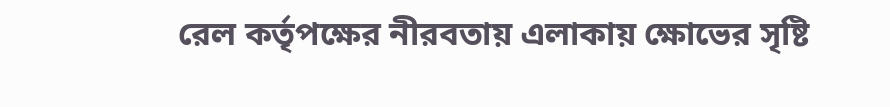রেল কর্তৃপক্ষের নীরবতায় এলাকায় ক্ষোভের সৃষ্টি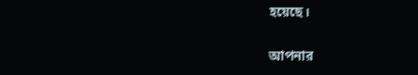হয়েছে।

আপনার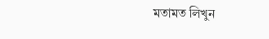মতামত লিখুন